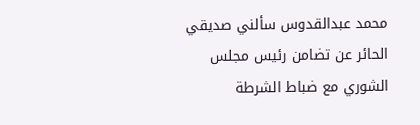محمد عبدالقدوس سألني صديقي الحائر عن تضامن رئيس مجلس الشوري مع ضباط الشرطة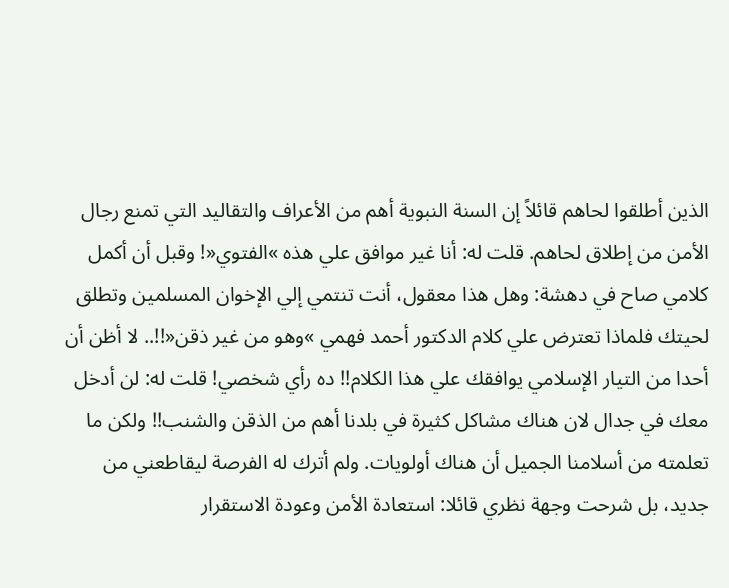الذين أطلقوا لحاهم قائلاً إن السنة النبوية أهم من الأعراف والتقاليد التي تمنع رجال الأمن من إطلاق لحاهم. قلت له: أنا غير موافق علي هذه »الفتوي«! وقبل أن أكمل كلامي صاح في دهشة: وهل هذا معقول، أنت تنتمي إلي الإخوان المسلمين وتطلق لحيتك فلماذا تعترض علي كلام الدكتور أحمد فهمي »وهو من غير ذقن«!!.. لا أظن أن أحدا من التيار الإسلامي يوافقك علي هذا الكلام!! ده رأي شخصي! قلت له: لن أدخل معك في جدال لان هناك مشاكل كثيرة في بلدنا أهم من الذقن والشنب!! ولكن ما تعلمته من أسلامنا الجميل أن هناك أولويات. ولم أترك له الفرصة ليقاطعني من جديد، بل شرحت وجهة نظري قائلا: استعادة الأمن وعودة الاستقرار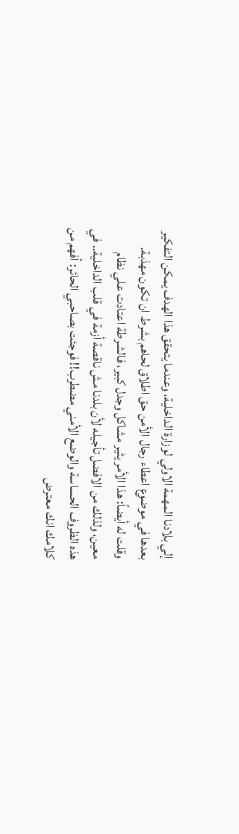إلي بلادنا المهمة الاولي لوزارة الداخلية، وعندما يتحقق هذا الهدف يمكن التفكير بعدها في موضوع اعطاء رجال الأمن حق اطلاق لحاهم بشرط ان تكون مهذبة. وقلت له أيضاً: هذا الأمر يثير مشاكل وجدل كبير، فالشرطة اعتادت علي نظام معين، ولذلك من الافضل تأجيله لأن بلدنا مش ناقصة أزمة في قلب الداخلية.. في هذه الظروف الحساسة والوضع الأمني مضطرب!! فوجئت بصاحبي الحائر: أفهم من كلامك انك معترض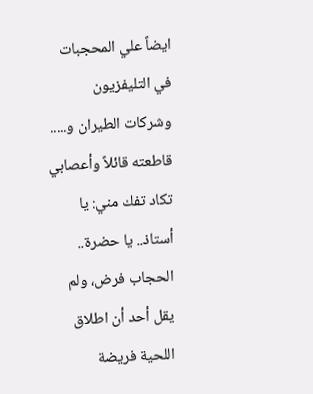ايضاً علي المحجبات في التليفزيون وشركات الطيران و..... قاطعته قائلاً وأعصابي تكاد تفك مني: يا أستاذ.. يا حضرة.. الحجاب فرض، ولم يقل أحد أن اطلاق اللحية فريضة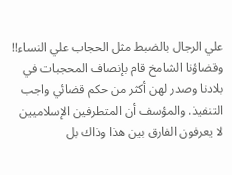علي الرجال بالضبط مثل الحجاب علي النساء!! وقضاؤنا الشامخ قام بإنصاف المحجبات في بلادنا وصدر لهن أكثر من حكم قضائي واجب التنفيذ. والمؤسف أن المتطرفين الإسلاميين لا يعرفون الفارق بين هذا وذاك بل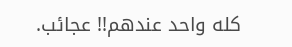كله واحد عندهم!! عجائب.